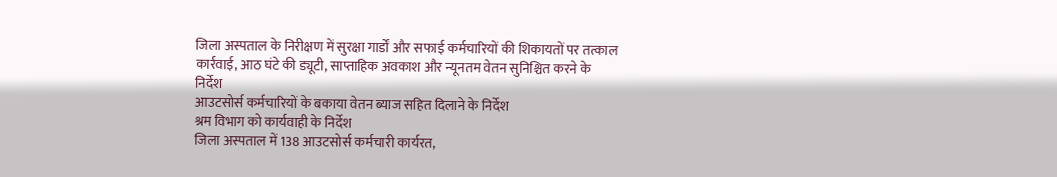जिला अस्पताल के निरीक्षण में सुरक्षा गार्डों और सफाई कर्मचारियों की शिकायतों पर तत्काल कार्रवाई, आठ घंटे की ड्यूटी, साप्ताहिक अवकाश और न्यूनतम वेतन सुनिश्चित करने के निर्देश
आउटसोर्स कर्मचारियों के बकाया वेतन ब्याज सहित दिलाने के निर्देश
श्रम विभाग को कार्यवाही के निर्देश
जिला अस्पताल में 138 आउटसोर्स कर्मचारी कार्यरत,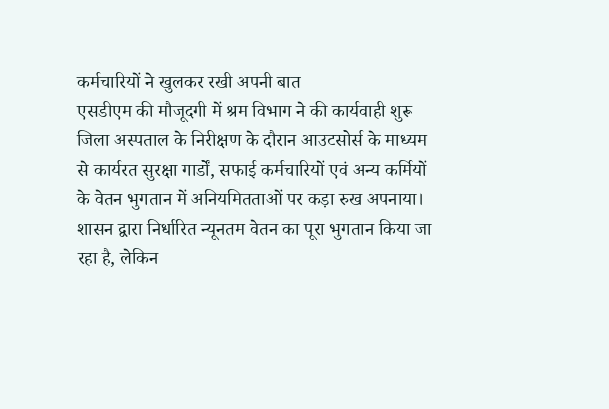कर्मचारियों ने खुलकर रखी अपनी बात
एसडीएम की मौजूदगी में श्रम विभाग ने की कार्यवाही शुरू
जिला अस्पताल के निरीक्षण के दौरान आउटसोर्स के माध्यम से कार्यरत सुरक्षा गार्डों, सफाई कर्मचारियों एवं अन्य कर्मियों के वेतन भुगतान में अनियमितताओं पर कड़ा रुख अपनाया। शासन द्वारा निर्धारित न्यूनतम वेतन का पूरा भुगतान किया जा रहा है, लेकिन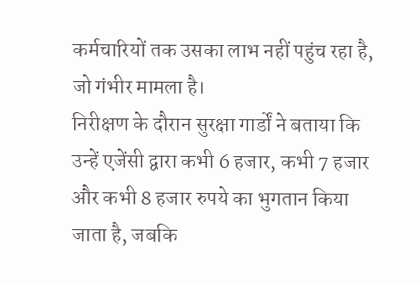कर्मचारियों तक उसका लाभ नहीं पहुंच रहा है, जो गंभीर मामला है।
निरीक्षण के दौरान सुरक्षा गार्डों ने बताया कि उन्हें एजेंसी द्वारा कभी 6 हजार, कभी 7 हजार और कभी 8 हजार रुपये का भुगतान किया जाता है, जबकि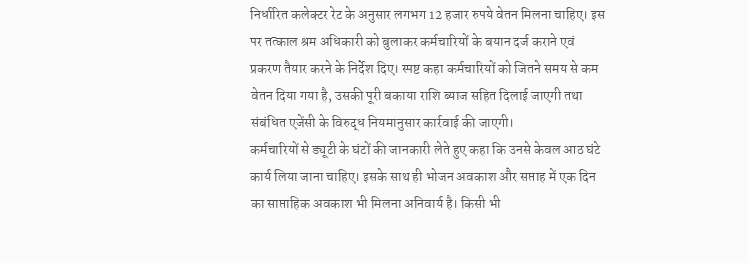निर्धारित कलेक्टर रेट के अनुसार लगभग 12 हजार रुपये वेतन मिलना चाहिए। इस पर तत्काल श्रम अधिकारी को बुलाकर कर्मचारियों के बयान दर्ज कराने एवं प्रकरण तैयार करने के निर्देश दिए। स्पष्ट कहा कर्मचारियों को जितने समय से कम वेतन दिया गया है, उसकी पूरी बकाया राशि ब्याज सहित दिलाई जाएगी तथा संबंधित एजेंसी के विरुद्ध नियमानुसार कार्रवाई की जाएगी।
कर्मचारियों से ड्यूटी के घंटों की जानकारी लेते हुए कहा कि उनसे केवल आठ घंटे कार्य लिया जाना चाहिए। इसके साथ ही भोजन अवकाश और सप्ताह में एक दिन का साप्ताहिक अवकाश भी मिलना अनिवार्य है। किसी भी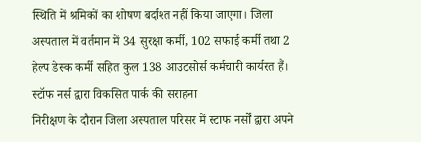स्थिति में श्रमिकों का शोषण बर्दाश्त नहीं किया जाएगा। जिला अस्पताल में वर्तमान में 34 सुरक्षा कर्मी, 102 सफाई कर्मी तथा 2 हेल्प डेस्क कर्मी सहित कुल 138 आउटसोर्स कर्मचारी कार्यरत हैं।
स्टॉफ नर्स द्वारा विकसित पार्क की सराहना
निरीक्षण के दौरान जिला अस्पताल परिसर में स्टाफ नर्सों द्वारा अपने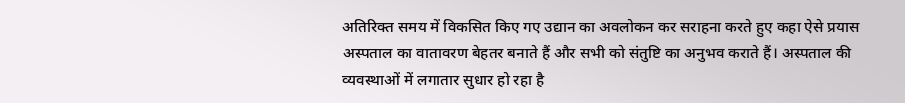अतिरिक्त समय में विकसित किए गए उद्यान का अवलोकन कर सराहना करते हुए कहा ऐसे प्रयास अस्पताल का वातावरण बेहतर बनाते हैं और सभी को संतुष्टि का अनुभव कराते हैं। अस्पताल की व्यवस्थाओं में लगातार सुधार हो रहा है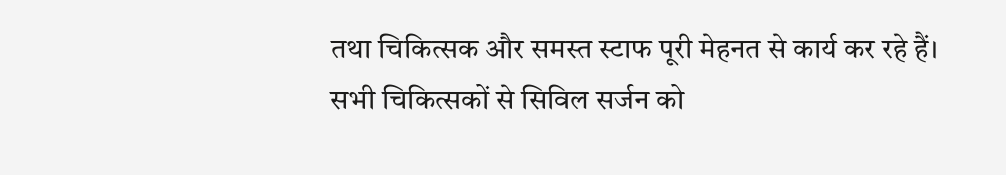तथा चिकित्सक और समस्त स्टाफ पूरी मेहनत से कार्य कर रहे हैं।
सभी चिकित्सकों से सिविल सर्जन को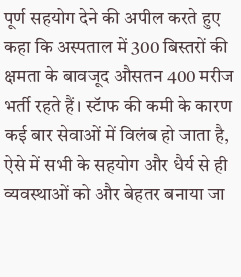पूर्ण सहयोग देने की अपील करते हुए कहा कि अस्पताल में 300 बिस्तरों की क्षमता के बावजूद औसतन 400 मरीज भर्ती रहते हैं। स्टॅाफ की कमी के कारण कई बार सेवाओं में विलंब हो जाता है, ऐसे में सभी के सहयोग और धैर्य से ही व्यवस्थाओं को और बेहतर बनाया जा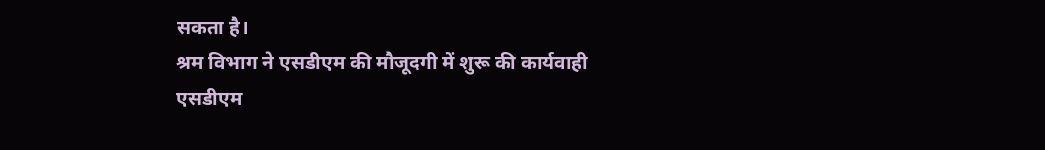सकता है।
श्रम विभाग ने एसडीएम की मौजूदगी में शुरू की कार्यवाही
एसडीएम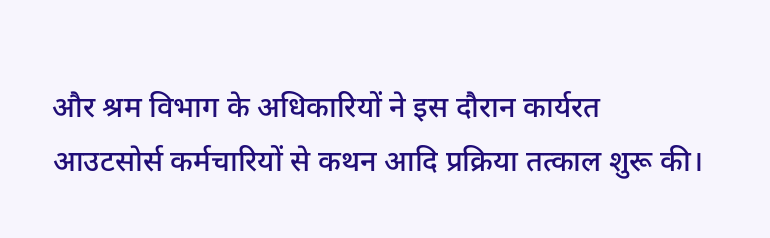और श्रम विभाग के अधिकारियों ने इस दौरान कार्यरत आउटसोर्स कर्मचारियों से कथन आदि प्रक्रिया तत्काल शुरू की।